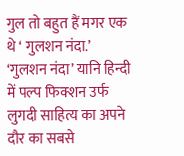गुल तो बहुत हैं मगर एक थे ‘ गुलशन नंदा.’
‘गुलशन नंदा’ यानि हिन्दी में पल्प फिक्शन उर्फ लुगदी साहित्य का अपने दौर का सबसे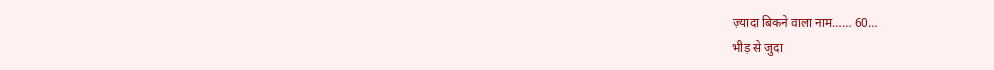ज़्यादा बिकने वाला नाम…… 60…
भीड़ से जुदा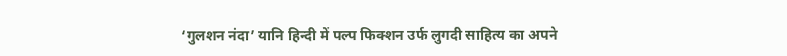‘गुलशन नंदा’ यानि हिन्दी में पल्प फिक्शन उर्फ लुगदी साहित्य का अपने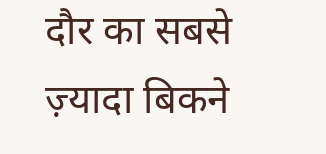दौर का सबसे ज़्यादा बिकने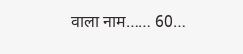वाला नाम…… 60…